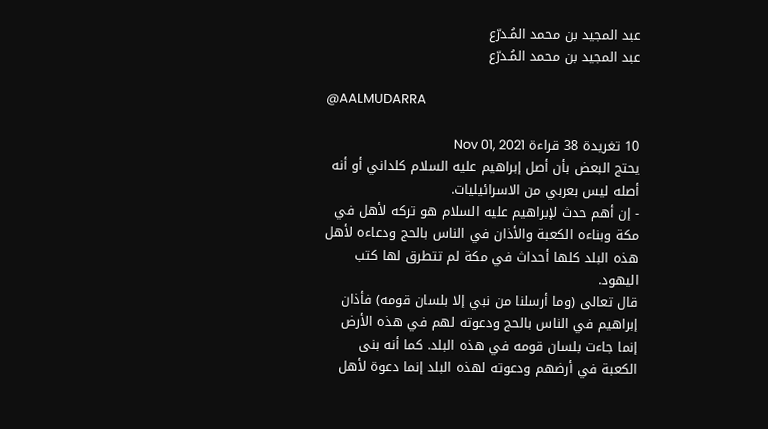عبد المجيد بن محمد المُـدرّع
عبد المجيد بن محمد المُـدرّع

@AALMUDARRA

10 تغريدة 38 قراءة Nov 01, 2021
يحتج البعض بأن أصل إبراهيم عليه السلام كلداني أو أنه أصله ليس بعربي من الاسرائيليات.
- إن أهم حدث لإبراهيم عليه السلام هو تركه لأهل في مكة وبناءه الكعبة والأذان في الناس بالحج ودعاءه لأهل هذه البلد كلها أحداث في مكة لم تتطرق لها كتب اليهود.
قال تعالى (وما أرسلنا من نبي إلا بلسان قومه) فأذان إبراهيم في الناس بالحج ودعوته لهم في هذه الأرض إنما جاءت بلسان قومه في هذه البلد. كما أنه بنى الكعبة في أرضهم ودعوته لهذه البلد إنما دعوة لأهل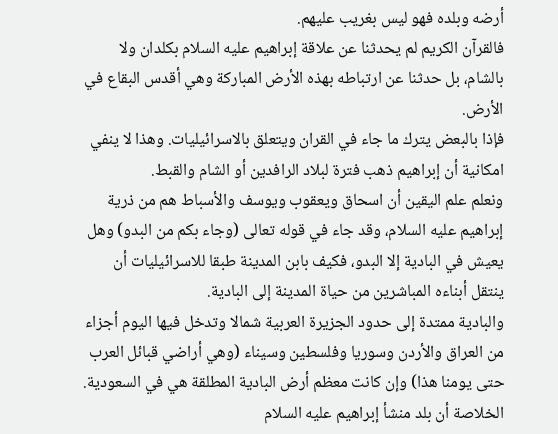أرضه وبلده فهو ليس بغريب عليهم.
فالقرآن الكريم لم يحدثنا عن علاقة إبراهيم عليه السلام بكلدان ولا بالشام، بل حدثنا عن ارتباطه بهذه الأرض المباركة وهي أقدس البقاع في الأرض.
فإذا بالبعض يترك ما جاء في القران ويتعلق بالاسرائيليات. وهذا لا ينفي امكانية أن إبراهيم ذهب فترة لبلاد الرافدين أو الشام والقبط.
ونعلم علم اليقين أن اسحاق ويعقوب ويوسف والأسباط هم من ذرية إبراهيم عليه السلام، وقد جاء في قوله تعالى (وجاء بكم من البدو) وهل يعيش في البادية إلا البدو، فكيف بابن المدينة طبقا للاسرائيليات أن ينتقل أبناءه المباشرين من حياة المدينة إلى البادية.
والبادية ممتدة إلى حدود الجزيرة العربية شمالا وتدخل فيها اليوم أجزاء من العراق والأردن وسوريا وفلسطين وسيناء (وهي أراضي قبائل العرب حتى يومنا هذا) وإن كانت معظم أرض البادية المطلقة هي في السعودية.
الخلاصة أن بلد منشأ إبراهيم عليه السلام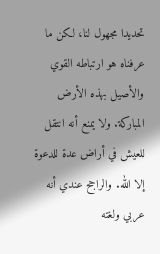تحديدا مجهول لنا، لكن ما عرفناه هو ارتباطه القوي والأصيل بهذه الأرض المباركة. ولا يمنع أنه انتقل للعيش في أراض عدة للدعوة إلا الله. والراجح عندي أنه عربي ولغته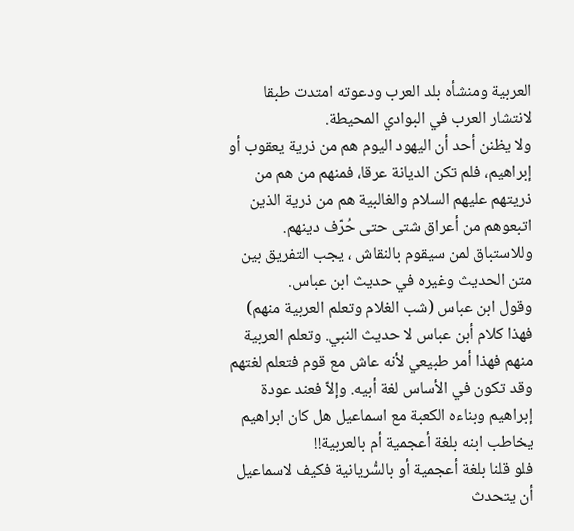العربية ومنشأه بلد العرب ودعوته امتدت طبقا لانتشار العرب في البوادي المحيطة.
ولا يظنن أحد أن اليهود اليوم هم من ذرية يعقوب أو إبراهيم، فلم تكن الديانة عرقا، فمنهم من هم من ذريتهم عليهم السلام والغالبية هم من ذرية الذين اتبعوهم من أعراق شتى حتى حُرّف دينهم.
وللاستباق لمن سيقوم بالنقاش ، يجب التفريق بين متن الحديث وغيره في حديث ابن عباس.
وقول ابن عباس (شب الغلام وتعلم العربية منهم) فهذا كلام أبن عباس لا حديث النبي. وتعلم العربية منهم فهذا أمر طبيعي لأنه عاش مع قوم فتعلم لغتهم وقد تكون في الأساس لغة أبيه. وإلاّ فعند عودة إبراهيم وبناءه الكعبة مع اسماعيل هل كان ابراهيم يخاطب ابنه بلغة أعجمية أم بالعربية!!
فلو قلنا بلغة أعجمية أو بالسُّريانية فكيف لاسماعيل أن يتحدث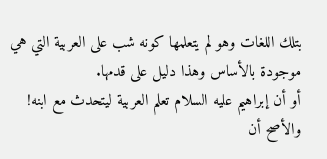بتلك اللغات وهو لم يتعلمها كونه شب على العربية التي هي موجودة بالأساس وهذا دليل على قدمها.
أو أن إبراهيم عليه السلام تعلم العربية ليتحدث مع ابنه!
والأصح أن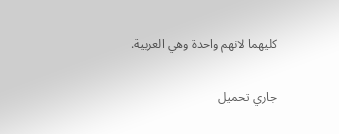كليهما لانهم واحدة وهي العربية.

جاري تحميل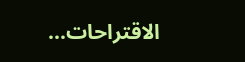الاقتراحات...